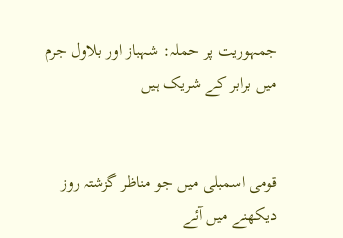جمہوریت پر حملہ: شہباز اور بلاول جرم میں برابر کے شریک ہیں


قومی اسمبلی میں جو مناظر گزشتہ روز دیکھنے میں آئے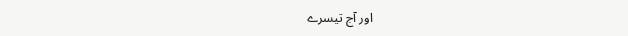اور آج تیسرے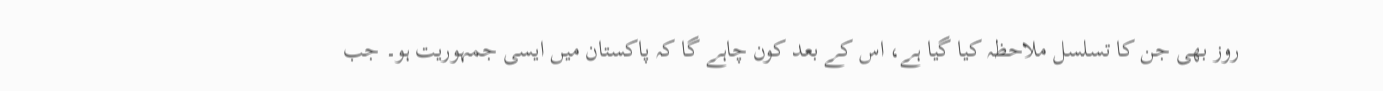روز بھی جن کا تسلسل ملاحظہ کیا گیا ہے، اس کے بعد کون چاہے گا کہ پاکستان میں ایسی جمہوریت ہو۔ جب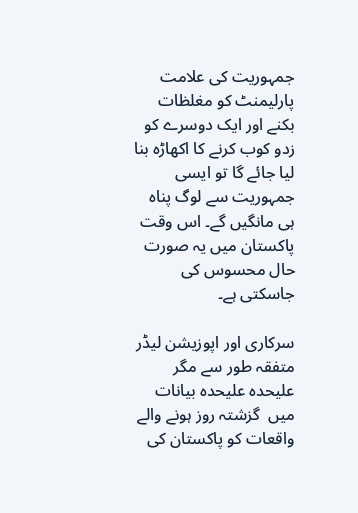جمہوریت کی علامت پارلیمنٹ کو مغلظات بکنے اور ایک دوسرے کو زدو کوب کرنے کا اکھاڑہ بنا لیا جائے گا تو ایسی جمہوریت سے لوگ پناہ ہی مانگیں گے۔ اس وقت پاکستان میں یہ صورت حال محسوس کی جاسکتی ہے۔

سرکاری اور اپوزیشن لیڈر متفقہ طور سے مگر علیحدہ علیحدہ بیانات میں  گزشتہ روز ہونے والے واقعات کو پاکستان کی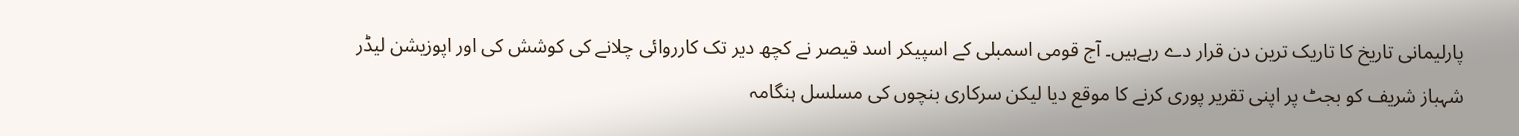پارلیمانی تاریخ کا تاریک ترین دن قرار دے رہےہیں۔ آج قومی اسمبلی کے اسپیکر اسد قیصر نے کچھ دیر تک کارروائی چلانے کی کوشش کی اور اپوزیشن لیڈر شہباز شریف کو بجٹ پر اپنی تقریر پوری کرنے کا موقع دیا لیکن سرکاری بنچوں کی مسلسل ہنگامہ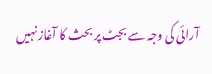آرائی کی وجہ سے بجٹ پر بحث کا آغاز نہیں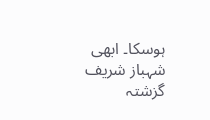ہوسکا۔ ابھی شہباز شریف گزشتہ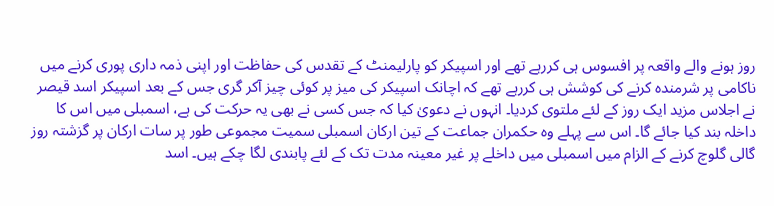روز ہونے والے واقعہ پر افسوس ہی کررہے تھے اور اسپیکر کو پارلیمنٹ کے تقدس کی حفاظت اور اپنی ذمہ داری پوری کرنے میں ناکامی پر شرمندہ کرنے کی کوشش ہی کررہے تھے کہ اچانک اسپیکر کی میز پر کوئی چیز آکر گری جس کے بعد اسپیکر اسد قیصر نے اجلاس مزید ایک روز کے لئے ملتوی کردیا۔ انہوں نے دعویٰ کیا کہ جس کسی نے بھی یہ حرکت کی ہے، اسمبلی میں اس کا داخلہ بند کیا جائے گا۔ اس سے پہلے وہ حکمران جماعت کے تین ارکان اسمبلی سمیت مجموعی طور پر سات ارکان پر گزشتہ روز گالی گلوچ کرنے کے الزام میں اسمبلی میں داخلے پر غیر معینہ مدت تک کے لئے پابندی لگا چکے ہیں۔ اسد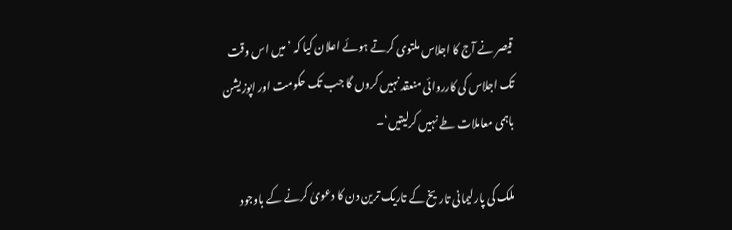قیصر نے آج کا اجلاس ملتوی کرتے ہوئے اعلان کیا کہ ’میں اس وقت تک اجلاس کی کارروائی منعقد نہیں کروں گا جب تک حکومت اور اپوزیشن باہمی معاملات طے نہیں کرلیتیں‘۔

ملک کی پارلیمانی تاریخ کے تاریک ترین دن کا دعویٰ کرنے کے باوجود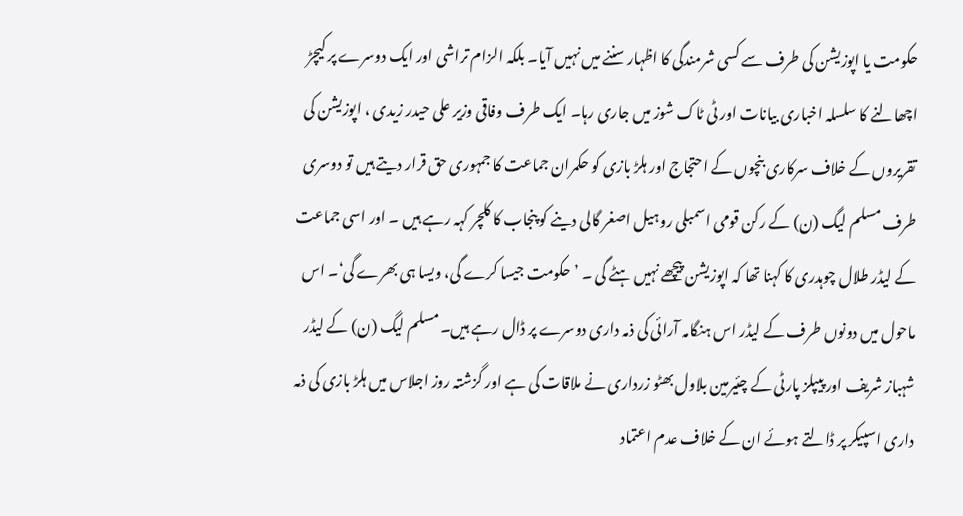حکومت یا اپوزیشن کی طرف سے کسی شرمندگی کا اظہار سننے میں نہیں آیا۔ بلکہ الزام تراشی اور ایک دوسرے پر کیچڑ اچھالنے کا سلسلہ اخباری بیانات اور ٹی ٹاک شوز میں جاری رہا۔ ایک طرف وفاقی وزیر علی حیدر زیدی ، اپوزیشن کی تقریروں کے خلاف سرکاری بنچوں کے احتجاج اور ہلڑ بازی کو حکمران جماعت کا جمہوری حق قرار دیتے ہیں تو دوسری طرف مسلم لیگ (ن) کے رکن قومی اسمبلی روہیل اصغر گالی دینے کو پنجاب کا کلچر کہہ رہے ہیں ۔ اور اسی جماعت کے لیڈر طلال چوہدری کا کہنا تھا کہ اپوزیشن پیچھے نہیں ہٹے گی ۔ ’حکومت جیسا کرے گی، ویسا ہی بھرے گی‘۔ اس ماحول میں دونوں طرف کے لیڈر اس ہنگامہ آرائی کی ذمہ داری دوسرے پر ڈال رہے ہیں۔ مسلم لیگ (ن) کے لیڈر شہباز شریف اور پیپلز پارٹی کے چئیرمین بلاول بھٹو زرداری نے ملاقات کی ہے اور گزشتہ روز اجلاس میں ہلڑ بازی کی ذمہ داری اسپیکر پر ڈالتے ہوئے ان کے خلاف عدم اعتماد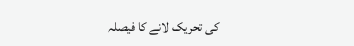کی تحریک لانے کا فیصلہ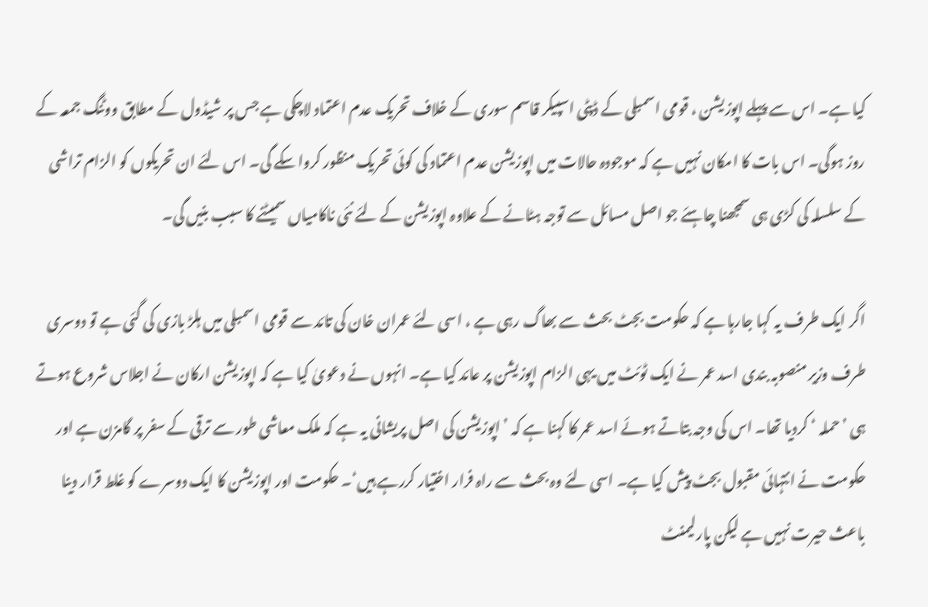کیا ہے۔ اس سے پہلے اپوزیشن ، قومی اسمبلی کے ڈپٹی اسپیکر قاسم سوری کے خلاف تحریک عدم اعتماد لاچکی ہے جس پر شیڈول کے مطابق ووٹنگ جمعہ کے روز ہوگی۔ اس بات کا امکان نہیں ہے کہ موجودہ حالات میں اپوزیشن عدم اعتماد کی کوئی تحریک منظور کروا سکے گی۔ اس لئے ان تحریکوں کو الزام تراشی کے سلسلہ کی کڑی ہی سمجھنا چاہئے جو اصل مسائل سے توجہ ہٹانے کے علاوہ اپوزیشن کے لئے نئی ناکامیاں سمیٹنے کا سبب بنیں گی۔

اگر ایک طرف یہ کہا جارہا ہے کہ حکومت بجٹ بحث سے بھاگ رہی ہے ، اسی لئے عمران خان کی تائد سے قومی اسمبلی میں ہلڑ بازی کی گئی ہے تو دوسری طرف وزیر منصوبہ بندی اسد عمر نے ایک ٹوئٹ میں یہی الزام اپوزیشن پر عائد کیا ہے۔ انہوں نے دعویٰ کیا ہے کہ اپوزیشن ارکان نے اجلاس شروع ہوتے ہی ’حملہ ‘ کردیا تھا۔ اس کی وجہ بتاتے ہوئے اسد عمر کا کہنا ہے کہ ’ اپوزیشن کی اصل پریشانی یہ ہے کہ ملک معاشی طور سے ترقی کے سفر پر گامزن ہے اور حکومت نے انتہائی مقبول بجٹ پیش کیا ہے۔ اسی لئے وہ بحث سے راہ فرار اختیار کررہے ہیں‘۔ حکومت اور اپوزیشن کا ایک دوسرے کو غلط قرار دینا باعث حیرت نہیں ہے لیکن پارلیمنٹ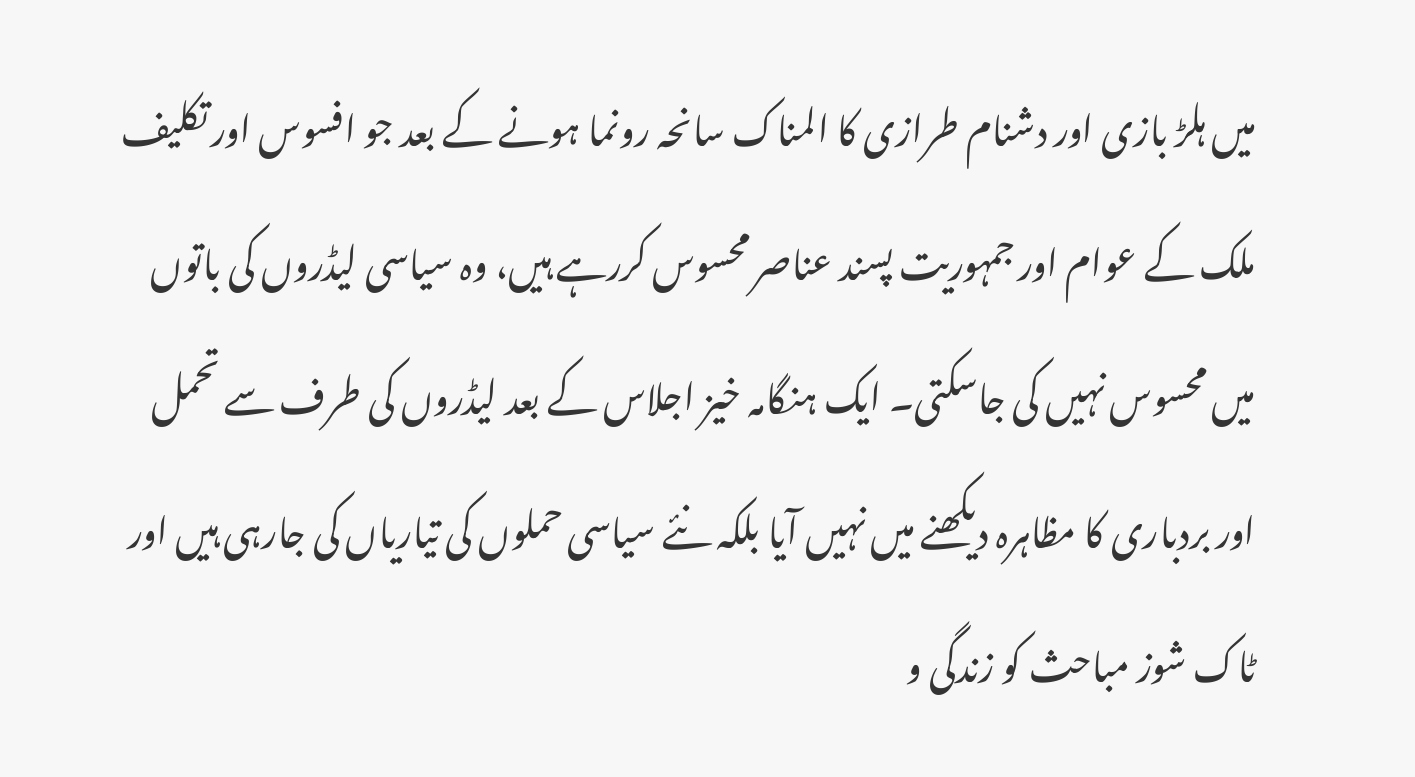میں ہلڑ بازی اور دشنام طرازی کا المناک سانحہ رونما ہونے کے بعد جو افسوس اور تکلیف ملک کے عوام اور جمہوریت پسند عناصر محسوس کررہے ہیں، وہ سیاسی لیڈروں کی باتوں میں محسوس نہیں کی جاسکتی۔ ایک ہنگامہ خیز اجلاس کے بعد لیڈروں کی طرف سے تحمل اور بردباری کا مظاہرہ دیکھنے میں نہیں آیا بلکہ نئے سیاسی حملوں کی تیاریاں کی جارہی ہیں اور ٹاک شوز مباحث کو زندگی و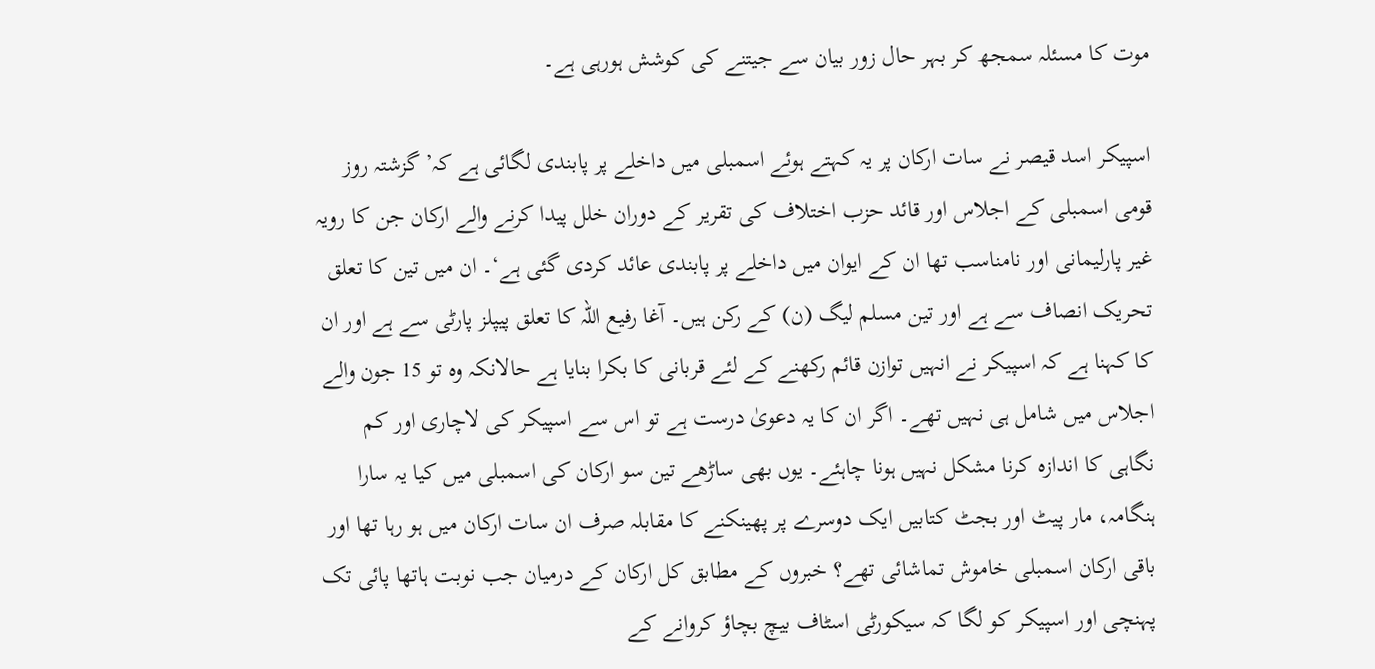موت کا مسئلہ سمجھ کر بہر حال زور بیان سے جیتنے کی کوشش ہورہی ہے۔

اسپیکر اسد قیصر نے سات ارکان پر یہ کہتے ہوئے اسمبلی میں داخلے پر پابندی لگائی ہے کہ’ گزشتہ روز قومی اسمبلی کے اجلاس اور قائد حزب اختلاف کی تقریر کے دوران خلل پیدا کرنے والے ارکان جن کا رویہ غیر پارلیمانی اور نامناسب تھا ان کے ایوان میں داخلے پر پابندی عائد کردی گئی ہے‘۔ ان میں تین کا تعلق تحریک انصاف سے ہے اور تین مسلم لیگ (ن) کے رکن ہیں۔ آغا رفیع اللہ کا تعلق پیپلز پارٹی سے ہے اور ان کا کہنا ہے کہ اسپیکر نے انہیں توازن قائم رکھنے کے لئے قربانی کا بکرا بنایا ہے حالانکہ وہ تو 15 جون والے اجلاس میں شامل ہی نہیں تھے۔ اگر ان کا یہ دعویٰ درست ہے تو اس سے اسپیکر کی لاچاری اور کم نگاہی کا اندازہ کرنا مشکل نہیں ہونا چاہئے۔ یوں بھی ساڑھے تین سو ارکان کی اسمبلی میں کیا یہ سارا ہنگامہ، مار پیٹ اور بجٹ کتابیں ایک دوسرے پر پھینکنے کا مقابلہ صرف ان سات ارکان میں ہو رہا تھا اور باقی ارکان اسمبلی خاموش تماشائی تھے؟ خبروں کے مطابق کل ارکان کے درمیان جب نوبت ہاتھا پائی تک پہنچی اور اسپیکر کو لگا کہ سیکورٹی اسٹاف بیچ بچاؤ کروانے کے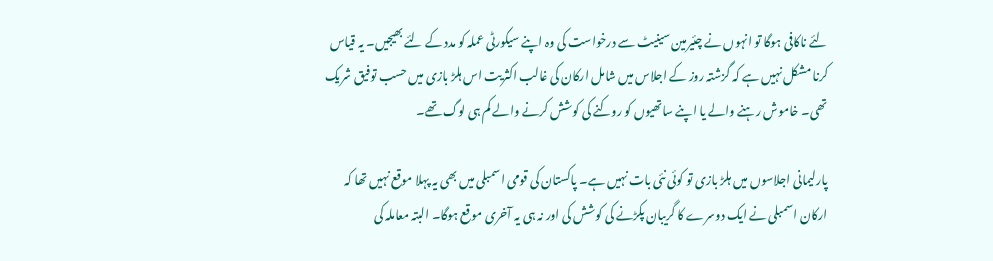لئے ناکافی ہوگا تو انہوں نے چئیرمین سینیٹ سے درخواست کی وہ اپنے سیکورٹی عملہ کو مدد کے لئے بھیجیں۔ یہ قیاس کرنا مشکل نہیں ہے کہ گزشتہ روز کے اجلاس میں شامل ارکان کی غالب اکثریت اس ہلڑ بازی میں حسب توفیق شریک تھی۔ خاموش رہنے والے یا اپنے ساتھیوں کو روکنے کی کوشش کرنے والے کم ہی لوگ تھے۔

پارلیمانی اجلاسوں میں ہلڑ بازی تو کوئی نئی بات نہیں ہے۔ پاکستان کی قومی اسمبلی میں بھی یہ پہلا موقع نہیں تھا کہ ارکان اسمبلی نے ایک دوسرے کا گریبان پکڑنے کی کوشش کی اور نہ ہی یہ آخری موقع ہوگا۔ البتہ معاملہ کی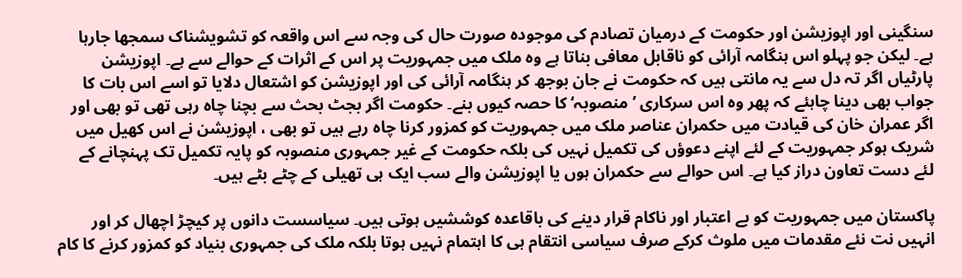سنگینی اور اپوزیشن اور حکومت کے درمیان تصادم کی موجودہ صورت حال کی وجہ سے اس واقعہ کو تشویشناک سمجھا جارہا ہے۔ لیکن جو پہلو اس ہنگامہ آرائی کو ناقابل معافی بناتا ہے وہ ملک میں جمہوریت پر اس کے اثرات کے حوالے سے ہے۔ اپوزیشن پارٹیاں اگر تہ دل سے یہ مانتی ہیں کہ حکومت نے جان بوجھ کر ہنگامہ آرائی کی اور اپوزیشن کو اشتعال دلایا تو اسے اس بات کا جواب بھی دینا چاہئے کہ پھر وہ اس سرکاری ’منصوبہ‘ کا حصہ کیوں بنے۔ حکومت اگر بجٹ بحث سے بچنا چاہ رہی تھی تو بھی اور اگر عمران خان کی قیادت میں حکمران عناصر ملک میں جمہوریت کو کمزور کرنا چاہ رہے ہیں تو بھی ، اپوزیشن نے اس کھیل میں شریک ہوکر جمہوریت کے لئے اپنے دعوؤں کی تکمیل نہیں کی بلکہ حکومت کے غیر جمہوری منصوبہ کو پایہ تکمیل تک پہنچانے کے لئے دست تعاون دراز کیا ہے۔ اس حوالے سے حکمران ہوں یا اپوزیشن والے سب ایک ہی تھیلی کے چٹے بٹے ہیں۔

پاکستان میں جمہوریت کو بے اعتبار اور ناکام قرار دینے کی باقاعدہ کوششیں ہوتی ہیں۔ سیاسست دانوں پر کیچڑ اچھال کر اور انہیں نت نئے مقدمات میں ملوث کرکے صرف سیاسی انتقام ہی کا اہتمام نہیں ہوتا بلکہ ملک کی جمہوری بنیاد کو کمزور کرنے کا کام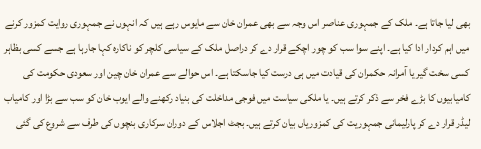بھی لیا جاتا ہے۔ ملک کے جمہوری عناصر اس وجہ سے بھی عمران خان سے مایوس رہے ہیں کہ انہوں نے جمہوری روایت کمزور کرنے میں اہم کردار ادا کیا ہے۔ اپنے سوا سب کو چور اچکے قرار دے کر دراصل ملک کے سیاسی کلچر کو ناکارہ کہا جارہا ہے جسے کسی بظاہر کسی سخت گیر یا آمرانہ حکمران کی قیادت میں ہی درست کیا جاسکتا ہے۔ اس حوالے سے عمران خان چین اور سعودی حکومت کی کامیابیوں کا بڑے فخر سے ذکر کرتے ہیں۔ یا ملکی سیاست میں فوجی مداخلت کی بنیاد رکھنے والے ایوب خان کو سب سے بڑا اور کامیاب لیڈر قرار دے کر پارلیمانی جمہوریت کی کمزوریاں بیان کرتے ہیں۔ بجٹ اجلاس کے دوران سرکاری بنچوں کی طرف سے شروع کی گئی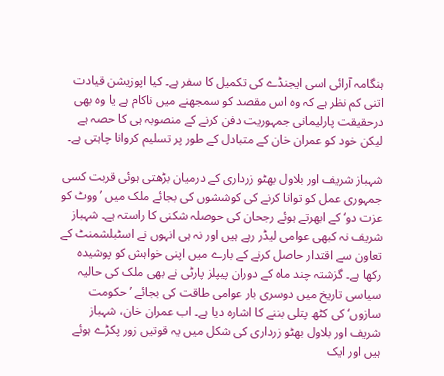ہنگامہ آرائی اسی ایجنڈے کی تکمیل کا سفر ہے۔ کیا اپوزیشن قیادت اتنی کم نظر ہے کہ وہ اس مقصد کو سمجھنے میں ناکام ہے یا وہ بھی درحقیقت پارلیمانی جمہوریت دفن کرنے کے منصوبہ ہی کا حصہ ہے لیکن خود کو عمران خان کے متبادل کے طور پر تسلیم کروانا چاہتی ہے۔

شہباز شریف اور بلاول بھٹو زرداری کے درمیان بڑھتی ہوئی قربت کسی جمہوری عمل کو توانا کرنے کی کوششوں کی بجائے ملک میں ’ووٹ کو عزت دو‘ کے ابھرتے ہوئے رجحان کی حوصلہ شکنی کا راستہ ہے۔ شہباز شریف نہ کبھی عوامی لیڈر رہے ہیں اور نہ ہی انہوں نے اسٹبلشمنٹ کے تعاون سے اقتدار حاصل کرنے کے بارے میں اپنی خواہش کو پوشیدہ رکھا ہے۔ گزشتہ چند ماہ کے دوران پیپلز پارٹی نے بھی ملک کی حالیہ سیاسی تاریخ میں دوسری بار عوامی طاقت کی بجائے ’حکومت سازوں‘ کی کٹھ پتلی بننے کا اشارہ دیا ہے۔ اب عمران خان، شہباز شریف اور بلاول بھٹو زرداری کی شکل میں یہ قوتیں زور پکڑے ہوئے ہیں اور ایک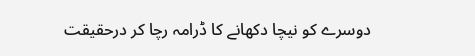دوسرے کو نیچا دکھانے کا ڈرامہ رچا کر درحقیقت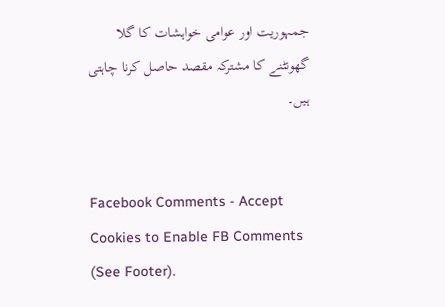جمہوریت اور عوامی خواہشات کا گلا گھونٹنے کا مشترکہ مقصد حاصل کرنا چاہتی ہیں۔


Facebook Comments - Accept Cookies to Enable FB Comments (See Footer).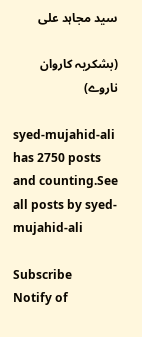سید مجاہد علی

(بشکریہ کاروان ناروے)

syed-mujahid-ali has 2750 posts and counting.See all posts by syed-mujahid-ali

Subscribe
Notify of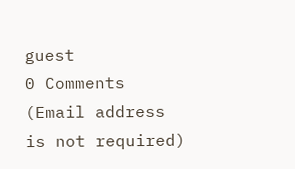guest
0 Comments (Email address is not required)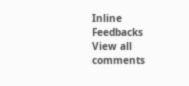Inline Feedbacks
View all comments